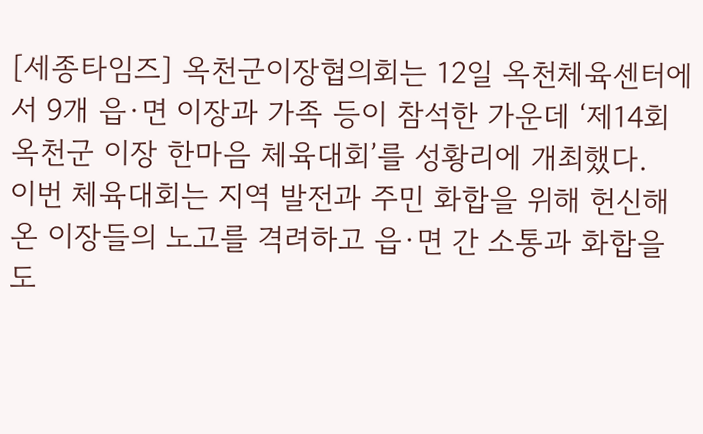[세종타임즈] 옥천군이장협의회는 12일 옥천체육센터에서 9개 읍·면 이장과 가족 등이 참석한 가운데 ‘제14회 옥천군 이장 한마음 체육대회’를 성황리에 개최했다.
이번 체육대회는 지역 발전과 주민 화합을 위해 헌신해 온 이장들의 노고를 격려하고 읍·면 간 소통과 화합을 도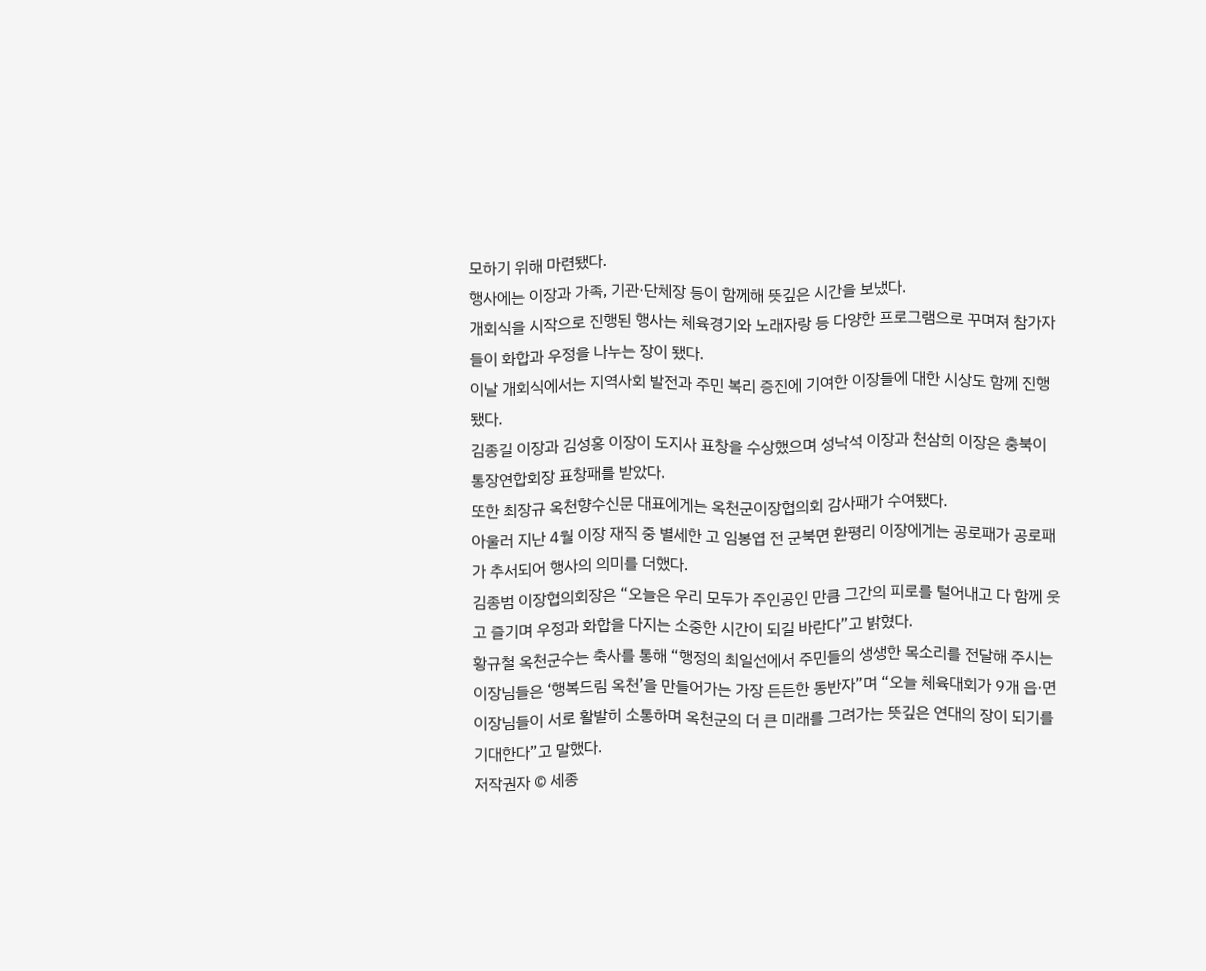모하기 위해 마련됐다.
행사에는 이장과 가족, 기관·단체장 등이 함께해 뜻깊은 시간을 보냈다.
개회식을 시작으로 진행된 행사는 체육경기와 노래자랑 등 다양한 프로그램으로 꾸며져 참가자들이 화합과 우정을 나누는 장이 됐다.
이날 개회식에서는 지역사회 발전과 주민 복리 증진에 기여한 이장들에 대한 시상도 함께 진행됐다.
김종길 이장과 김성홍 이장이 도지사 표창을 수상했으며 성낙석 이장과 천삼희 이장은 충북이통장연합회장 표창패를 받았다.
또한 최장규 옥천향수신문 대표에게는 옥천군이장협의회 감사패가 수여됐다.
아울러 지난 4월 이장 재직 중 별세한 고 임봉엽 전 군북면 환평리 이장에게는 공로패가 공로패가 추서되어 행사의 의미를 더했다.
김종범 이장협의회장은 “오늘은 우리 모두가 주인공인 만큼 그간의 피로를 털어내고 다 함께 웃고 즐기며 우정과 화합을 다지는 소중한 시간이 되길 바란다”고 밝혔다.
황규철 옥천군수는 축사를 통해 “행정의 최일선에서 주민들의 생생한 목소리를 전달해 주시는 이장님들은 ‘행복드림 옥천’을 만들어가는 가장 든든한 동반자”며 “오늘 체육대회가 9개 읍·면 이장님들이 서로 활발히 소통하며 옥천군의 더 큰 미래를 그려가는 뜻깊은 연대의 장이 되기를 기대한다”고 말했다.
저작권자 © 세종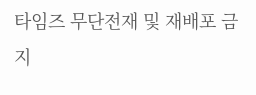타임즈 무단전재 및 재배포 금지